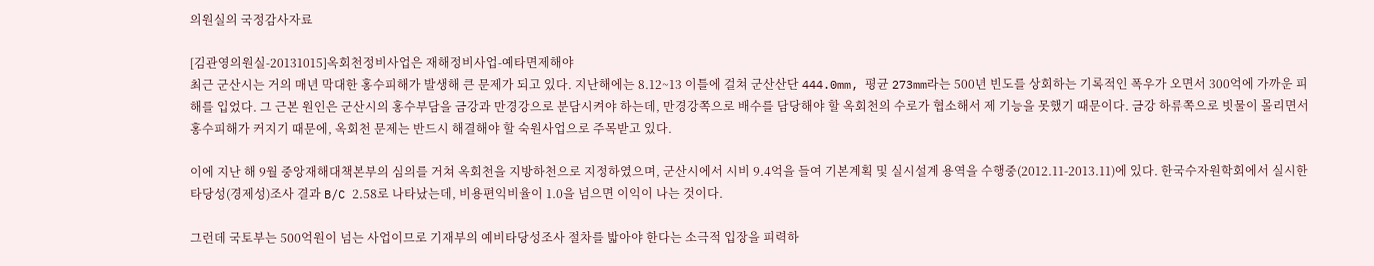의원실의 국정감사자료

[김관영의원실-20131015]옥회천정비사업은 재해정비사업-예타면제해야
최근 군산시는 거의 매년 막대한 홍수피해가 발생해 큰 문제가 되고 있다. 지난해에는 8.12~13 이틀에 걸쳐 군산산단 444.0mm, 평균 273mm라는 500년 빈도를 상회하는 기록적인 폭우가 오면서 300억에 가까운 피해를 입었다. 그 근본 원인은 군산시의 홍수부담을 금강과 만경강으로 분담시켜야 하는데, 만경강쪽으로 배수를 담당해야 할 옥회천의 수로가 협소해서 제 기능을 못했기 때문이다. 금강 하류쪽으로 빗물이 몰리면서 홍수피해가 커지기 때문에, 옥회천 문제는 반드시 해결해야 할 숙원사업으로 주목받고 있다.

이에 지난 해 9월 중앙재해대책본부의 심의를 거쳐 옥회천을 지방하천으로 지정하였으며, 군산시에서 시비 9.4억을 들여 기본계획 및 실시설계 용역을 수행중(2012.11-2013.11)에 있다. 한국수자원학회에서 실시한 타당성(경제성)조사 결과 B/C 2.58로 나타났는데, 비용편익비율이 1.0을 넘으면 이익이 나는 것이다.

그런데 국토부는 500억원이 넘는 사업이므로 기재부의 예비타당성조사 절차를 밟아야 한다는 소극적 입장을 피력하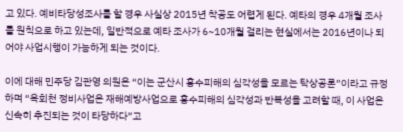고 있다. 예비타당성조사를 할 경우 사실상 2015년 착공도 어렵게 된다. 예타의 경우 4개월 조사를 원칙으로 하고 있는데, 일반적으로 예타 조사가 6~10개월 걸리는 현실에서는 2016년이나 되어야 사업시행이 가능하게 되는 것이다.

이에 대해 민주당 김관영 의원은 “이는 군산시 홍수피해의 심각성을 모르는 탁상공론”이라고 규정하며 “옥회천 정비사업은 재해예방사업으로 홍수피해의 심각성과 반복성을 고려할 때, 이 사업은 신속히 추진되는 것이 타당하다”고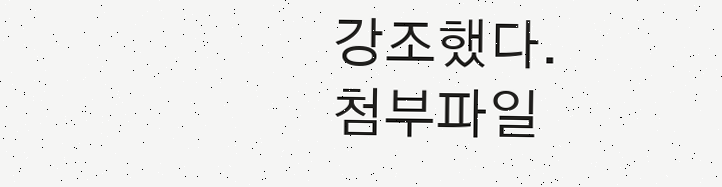강조했다.
첨부파일